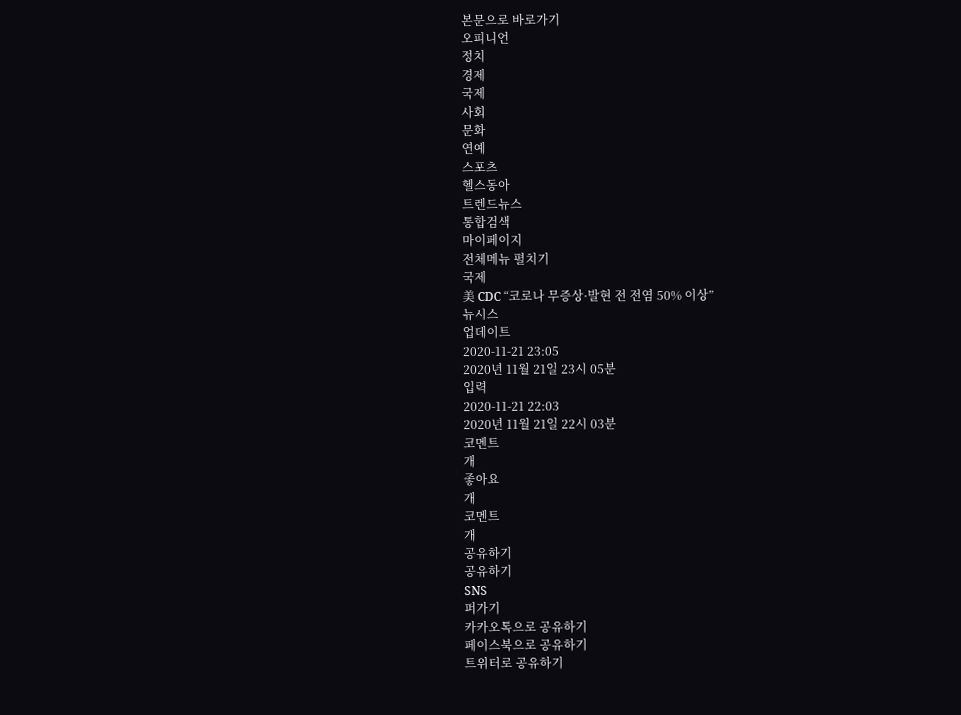본문으로 바로가기
오피니언
정치
경제
국제
사회
문화
연예
스포츠
헬스동아
트렌드뉴스
통합검색
마이페이지
전체메뉴 펼치기
국제
美 CDC “코로나 무증상·발현 전 전염 50% 이상”
뉴시스
업데이트
2020-11-21 23:05
2020년 11월 21일 23시 05분
입력
2020-11-21 22:03
2020년 11월 21일 22시 03분
코멘트
개
좋아요
개
코멘트
개
공유하기
공유하기
SNS
퍼가기
카카오톡으로 공유하기
페이스북으로 공유하기
트위터로 공유하기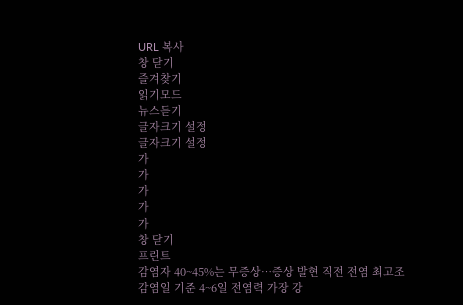URL 복사
창 닫기
즐겨찾기
읽기모드
뉴스듣기
글자크기 설정
글자크기 설정
가
가
가
가
가
창 닫기
프린트
감염자 40~45%는 무증상…증상 발현 직전 전염 최고조
감염일 기준 4~6일 전염력 가장 강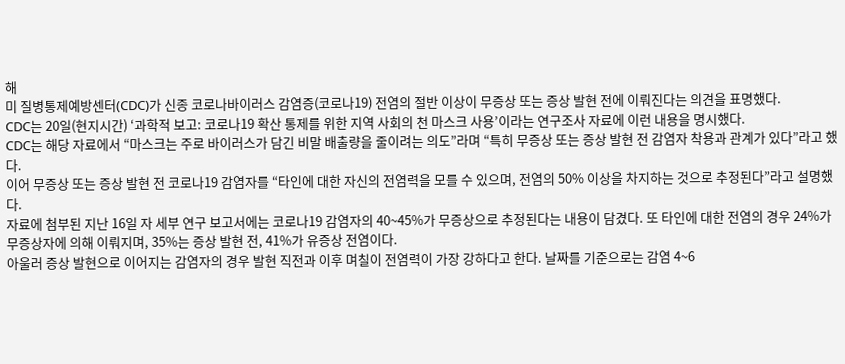해
미 질병통제예방센터(CDC)가 신종 코로나바이러스 감염증(코로나19) 전염의 절반 이상이 무증상 또는 증상 발현 전에 이뤄진다는 의견을 표명했다.
CDC는 20일(현지시간) ‘과학적 보고: 코로나19 확산 통제를 위한 지역 사회의 천 마스크 사용’이라는 연구조사 자료에 이런 내용을 명시했다.
CDC는 해당 자료에서 “마스크는 주로 바이러스가 담긴 비말 배출량을 줄이려는 의도”라며 “특히 무증상 또는 증상 발현 전 감염자 착용과 관계가 있다”라고 했다.
이어 무증상 또는 증상 발현 전 코로나19 감염자를 “타인에 대한 자신의 전염력을 모를 수 있으며, 전염의 50% 이상을 차지하는 것으로 추정된다”라고 설명했다.
자료에 첨부된 지난 16일 자 세부 연구 보고서에는 코로나19 감염자의 40~45%가 무증상으로 추정된다는 내용이 담겼다. 또 타인에 대한 전염의 경우 24%가 무증상자에 의해 이뤄지며, 35%는 증상 발현 전, 41%가 유증상 전염이다.
아울러 증상 발현으로 이어지는 감염자의 경우 발현 직전과 이후 며칠이 전염력이 가장 강하다고 한다. 날짜를 기준으로는 감염 4~6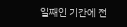일째인 기간에 전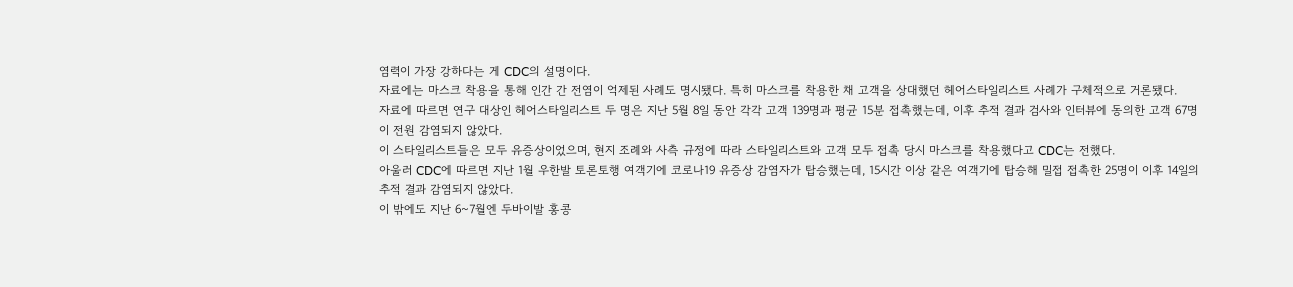염력이 가장 강하다는 게 CDC의 설명이다.
자료에는 마스크 착용을 통해 인간 간 전염이 억제된 사례도 명시됐다. 특히 마스크를 착용한 채 고객을 상대했던 헤어스타일리스트 사례가 구체적으로 거론됐다.
자료에 따르면 연구 대상인 헤어스타일리스트 두 명은 지난 5월 8일 동안 각각 고객 139명과 평균 15분 접촉했는데, 이후 추적 결과 검사와 인터뷰에 동의한 고객 67명이 전원 감염되지 않았다.
이 스타일리스트들은 모두 유증상이었으며, 현지 조례와 사측 규정에 따라 스타일리스트와 고객 모두 접촉 당시 마스크를 착용했다고 CDC는 전했다.
아울러 CDC에 따르면 지난 1월 우한발 토론토행 여객기에 코로나19 유증상 감염자가 탑승했는데, 15시간 이상 같은 여객기에 탑승해 밀접 접촉한 25명이 이후 14일의 추적 결과 감염되지 않았다.
이 밖에도 지난 6~7월엔 두바이발 홍콩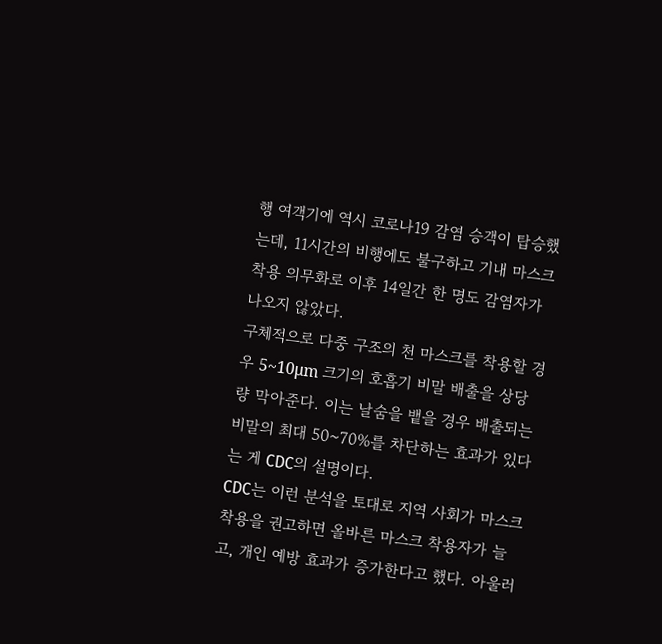행 여객기에 역시 코로나19 감염 승객이 탑승했는데, 11시간의 비행에도 불구하고 기내 마스크 착용 의무화로 이후 14일간 한 명도 감염자가 나오지 않았다.
구체적으로 다중 구조의 천 마스크를 착용할 경우 5~10μm 크기의 호흡기 비말 배출을 상당량 막아준다. 이는 날숨을 뱉을 경우 배출되는 비말의 최대 50~70%를 차단하는 효과가 있다는 게 CDC의 설명이다.
CDC는 이런 분석을 토대로 지역 사회가 마스크 착용을 권고하면 올바른 마스크 착용자가 늘고, 개인 예방 효과가 증가한다고 했다. 아울러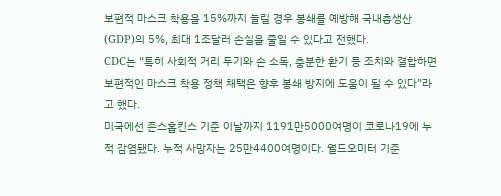보편적 마스크 착용을 15%까지 늘릴 경우 봉쇄를 예방해 국내총생산(GDP)의 5%, 최대 1조달러 손실을 줄일 수 있다고 전했다.
CDC는 “특히 사회적 거리 두기와 손 소독, 충분한 환기 등 조치와 결합하면 보편적인 마스크 착용 정책 채택은 향후 봉쇄 방지에 도움이 될 수 있다”라고 했다.
미국에선 존스홉킨스 기준 이날까지 1191만5000여명이 코로나19에 누적 감염됐다. 누적 사망자는 25만4400여명이다. 월드오미터 기준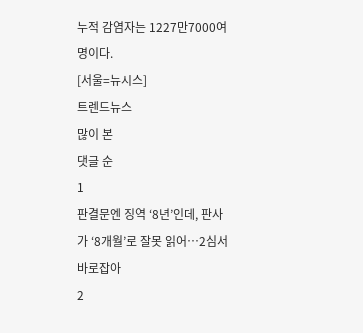누적 감염자는 1227만7000여명이다.
[서울=뉴시스]
트렌드뉴스
많이 본
댓글 순
1
판결문엔 징역 ‘8년’인데, 판사가 ‘8개월’로 잘못 읽어…2심서 바로잡아
2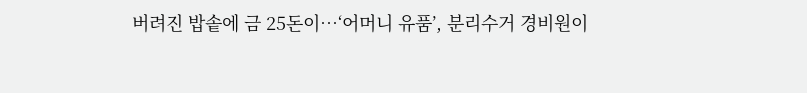버려진 밥솥에 금 25돈이…‘어머니 유품’, 분리수거 경비원이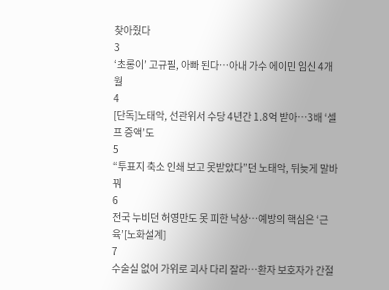찾아줬다
3
‘초롱이’ 고규필, 아빠 된다…아내 가수 에이민 임신 4개월
4
[단독]노태악, 선관위서 수당 4년간 1.8억 받아…3배 ‘셀프 증액’도
5
“투표지 축소 인쇄 보고 못받았다”던 노태악, 뒤늦게 말바꿔
6
전국 누비던 허영만도 못 피한 낙상…예방의 핵심은 ‘근육’[노화설계]
7
수술실 없어 가위로 괴사 다리 잘라…환자 보호자가 간절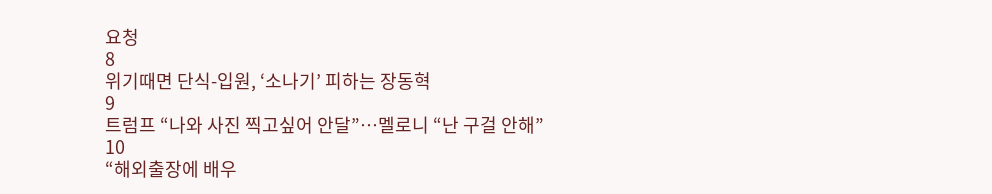요청
8
위기때면 단식-입원, ‘소나기’ 피하는 장동혁
9
트럼프 “나와 사진 찍고싶어 안달”…멜로니 “난 구걸 안해”
10
“해외출장에 배우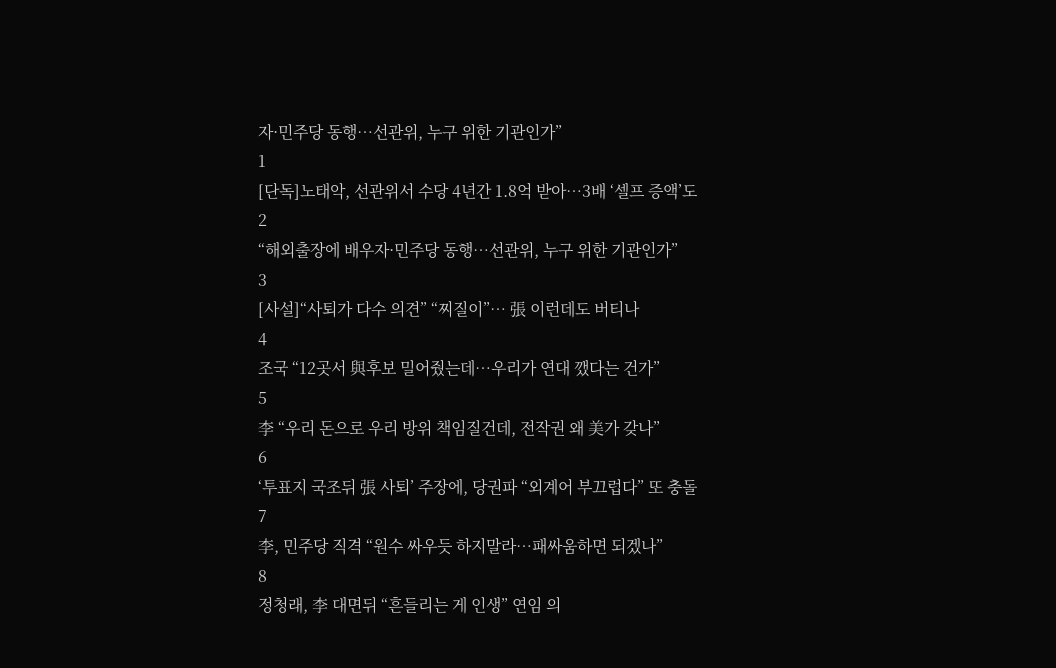자·민주당 동행…선관위, 누구 위한 기관인가”
1
[단독]노태악, 선관위서 수당 4년간 1.8억 받아…3배 ‘셀프 증액’도
2
“해외출장에 배우자·민주당 동행…선관위, 누구 위한 기관인가”
3
[사설]“사퇴가 다수 의견” “찌질이”… 張 이런데도 버티나
4
조국 “12곳서 與후보 밀어줬는데…우리가 연대 깼다는 건가”
5
李 “우리 돈으로 우리 방위 책임질건데, 전작권 왜 美가 갖나”
6
‘투표지 국조뒤 張 사퇴’ 주장에, 당권파 “외계어 부끄럽다” 또 충돌
7
李, 민주당 직격 “원수 싸우듯 하지말라…패싸움하면 되겠나”
8
정청래, 李 대면뒤 “흔들리는 게 인생” 연임 의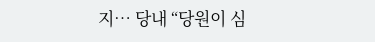지… 당내 “당원이 심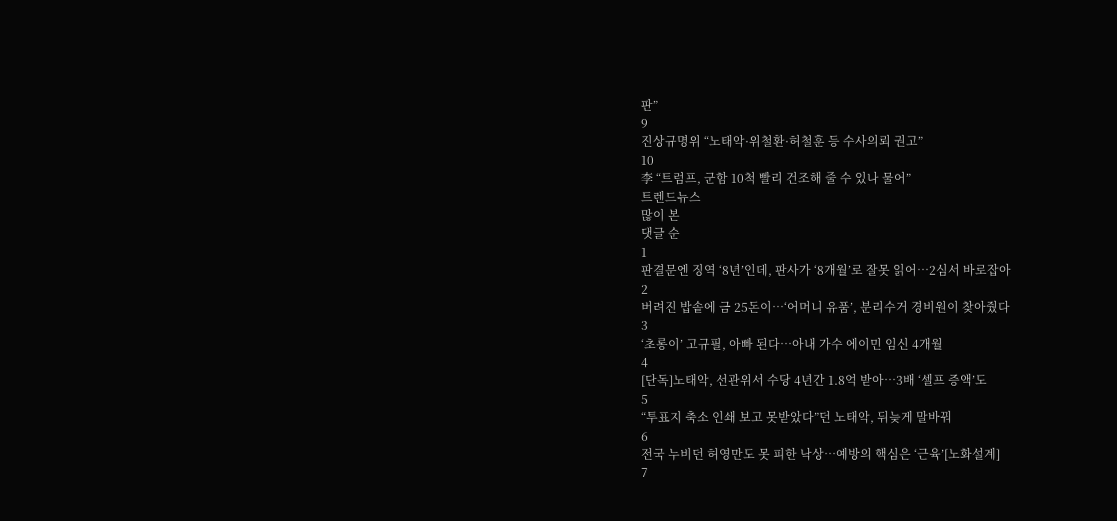판”
9
진상규명위 “노태악·위철환·허철훈 등 수사의뢰 권고”
10
李 “트럼프, 군함 10척 빨리 건조해 줄 수 있나 물어”
트렌드뉴스
많이 본
댓글 순
1
판결문엔 징역 ‘8년’인데, 판사가 ‘8개월’로 잘못 읽어…2심서 바로잡아
2
버려진 밥솥에 금 25돈이…‘어머니 유품’, 분리수거 경비원이 찾아줬다
3
‘초롱이’ 고규필, 아빠 된다…아내 가수 에이민 임신 4개월
4
[단독]노태악, 선관위서 수당 4년간 1.8억 받아…3배 ‘셀프 증액’도
5
“투표지 축소 인쇄 보고 못받았다”던 노태악, 뒤늦게 말바꿔
6
전국 누비던 허영만도 못 피한 낙상…예방의 핵심은 ‘근육’[노화설계]
7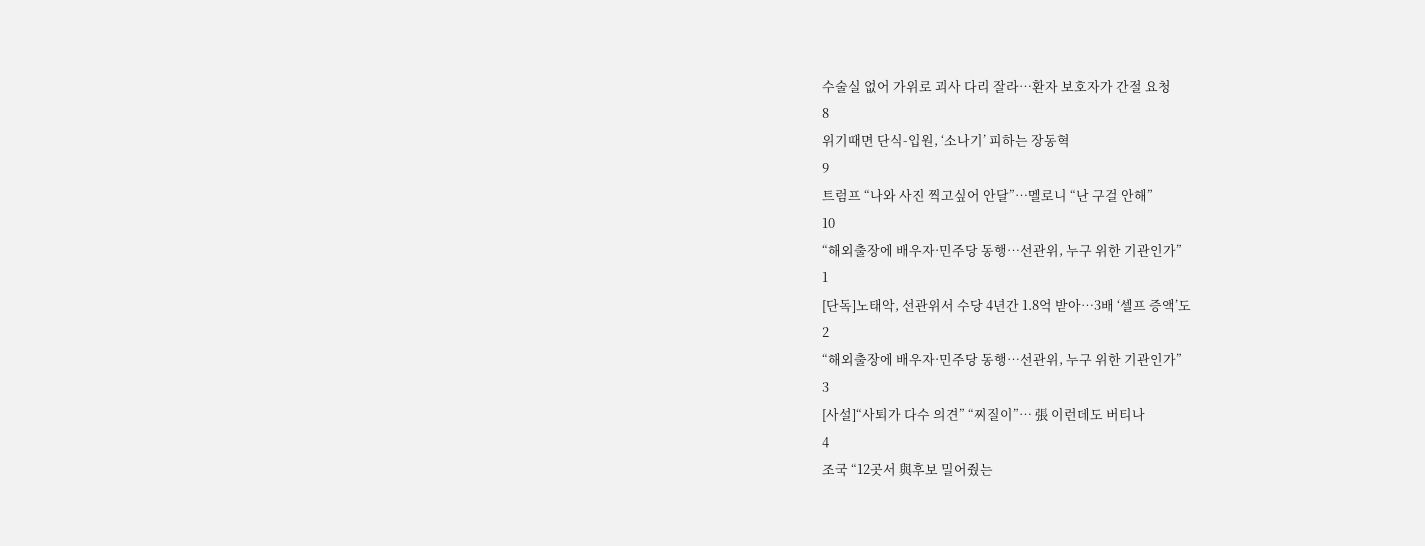수술실 없어 가위로 괴사 다리 잘라…환자 보호자가 간절 요청
8
위기때면 단식-입원, ‘소나기’ 피하는 장동혁
9
트럼프 “나와 사진 찍고싶어 안달”…멜로니 “난 구걸 안해”
10
“해외출장에 배우자·민주당 동행…선관위, 누구 위한 기관인가”
1
[단독]노태악, 선관위서 수당 4년간 1.8억 받아…3배 ‘셀프 증액’도
2
“해외출장에 배우자·민주당 동행…선관위, 누구 위한 기관인가”
3
[사설]“사퇴가 다수 의견” “찌질이”… 張 이런데도 버티나
4
조국 “12곳서 與후보 밀어줬는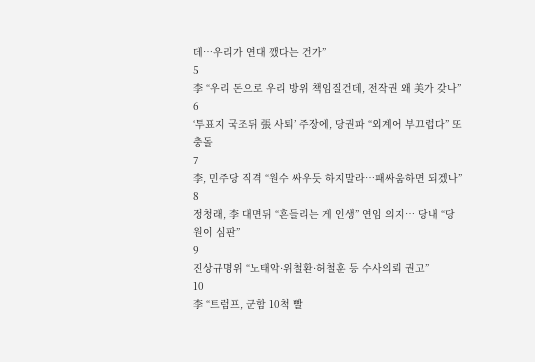데…우리가 연대 깼다는 건가”
5
李 “우리 돈으로 우리 방위 책임질건데, 전작권 왜 美가 갖나”
6
‘투표지 국조뒤 張 사퇴’ 주장에, 당권파 “외계어 부끄럽다” 또 충돌
7
李, 민주당 직격 “원수 싸우듯 하지말라…패싸움하면 되겠나”
8
정청래, 李 대면뒤 “흔들리는 게 인생” 연임 의지… 당내 “당원이 심판”
9
진상규명위 “노태악·위철환·허철훈 등 수사의뢰 권고”
10
李 “트럼프, 군함 10척 빨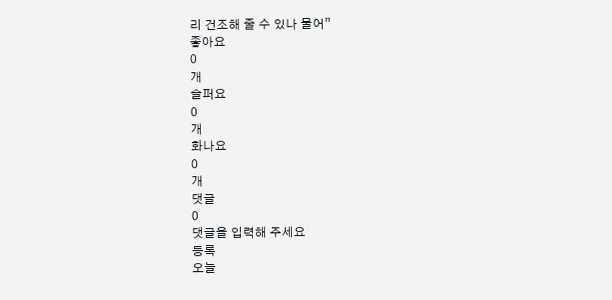리 건조해 줄 수 있나 물어”
좋아요
0
개
슬퍼요
0
개
화나요
0
개
댓글
0
댓글을 입력해 주세요
등록
오늘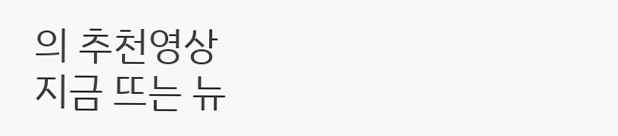의 추천영상
지금 뜨는 뉴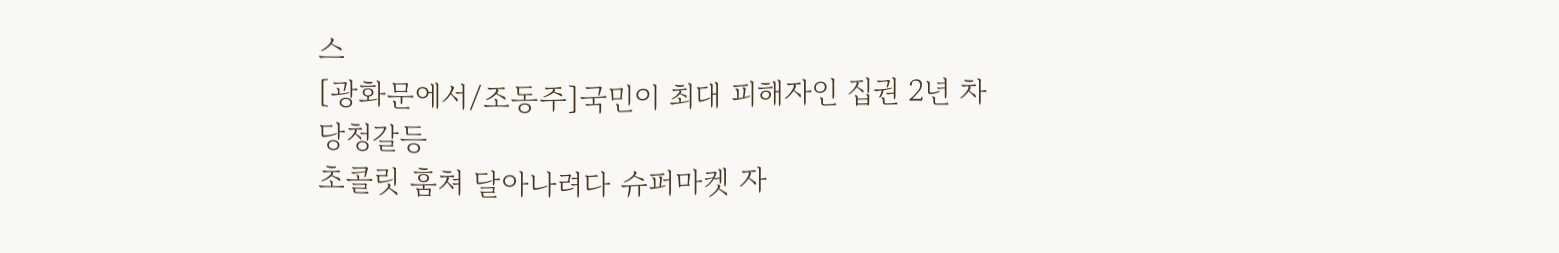스
[광화문에서/조동주]국민이 최대 피해자인 집권 2년 차 당청갈등
초콜릿 훔쳐 달아나려다 슈퍼마켓 자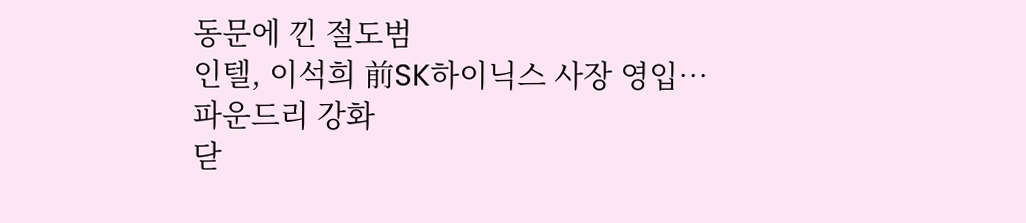동문에 낀 절도범
인텔, 이석희 前SK하이닉스 사장 영입… 파운드리 강화
닫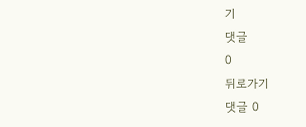기
댓글
0
뒤로가기
댓글 0